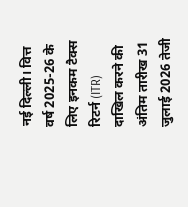नई दिल्ली। वित्त वर्ष 2025-26 के लिए इनकम टैक्स रिटर्न (ITR) दाखिल करने की अंतिम तारीख 31 जुलाई 2026 तेजी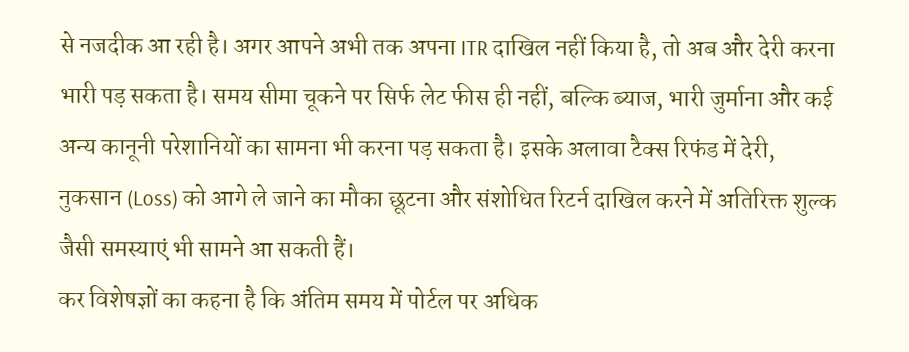से नजदीक आ रही है। अगर आपने अभी तक अपना ITR दाखिल नहीं किया है, तो अब और देरी करना भारी पड़ सकता है। समय सीमा चूकने पर सिर्फ लेट फीस ही नहीं, बल्कि ब्याज, भारी जुर्माना और कई अन्य कानूनी परेशानियों का सामना भी करना पड़ सकता है। इसके अलावा टैक्स रिफंड में देरी, नुकसान (Loss) को आगे ले जाने का मौका छूटना और संशोधित रिटर्न दाखिल करने में अतिरिक्त शुल्क जैसी समस्याएं भी सामने आ सकती हैं।
कर विशेषज्ञों का कहना है कि अंतिम समय में पोर्टल पर अधिक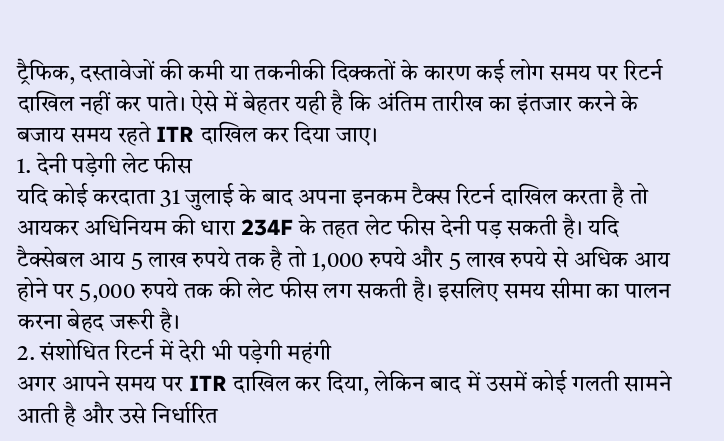ट्रैफिक, दस्तावेजों की कमी या तकनीकी दिक्कतों के कारण कई लोग समय पर रिटर्न दाखिल नहीं कर पाते। ऐसे में बेहतर यही है कि अंतिम तारीख का इंतजार करने के बजाय समय रहते ITR दाखिल कर दिया जाए।
1. देनी पड़ेगी लेट फीस
यदि कोई करदाता 31 जुलाई के बाद अपना इनकम टैक्स रिटर्न दाखिल करता है तो आयकर अधिनियम की धारा 234F के तहत लेट फीस देनी पड़ सकती है। यदि टैक्सेबल आय 5 लाख रुपये तक है तो 1,000 रुपये और 5 लाख रुपये से अधिक आय होने पर 5,000 रुपये तक की लेट फीस लग सकती है। इसलिए समय सीमा का पालन करना बेहद जरूरी है।
2. संशोधित रिटर्न में देरी भी पड़ेगी महंगी
अगर आपने समय पर ITR दाखिल कर दिया, लेकिन बाद में उसमें कोई गलती सामने आती है और उसे निर्धारित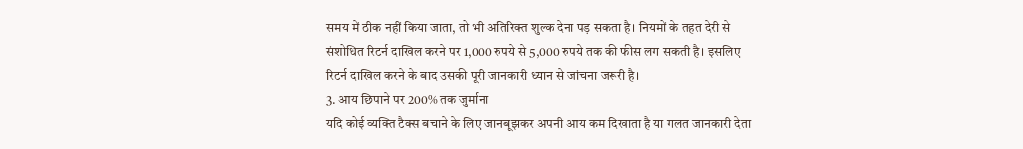समय में ठीक नहीं किया जाता, तो भी अतिरिक्त शुल्क देना पड़ सकता है। नियमों के तहत देरी से संशोधित रिटर्न दाखिल करने पर 1,000 रुपये से 5,000 रुपये तक की फीस लग सकती है। इसलिए रिटर्न दाखिल करने के बाद उसकी पूरी जानकारी ध्यान से जांचना जरूरी है।
3. आय छिपाने पर 200% तक जुर्माना
यदि कोई व्यक्ति टैक्स बचाने के लिए जानबूझकर अपनी आय कम दिखाता है या गलत जानकारी देता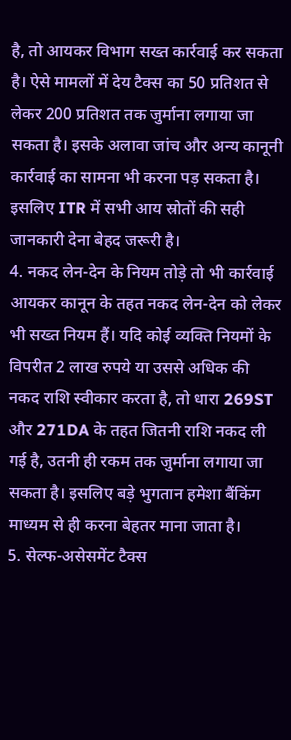है, तो आयकर विभाग सख्त कार्रवाई कर सकता है। ऐसे मामलों में देय टैक्स का 50 प्रतिशत से लेकर 200 प्रतिशत तक जुर्माना लगाया जा सकता है। इसके अलावा जांच और अन्य कानूनी कार्रवाई का सामना भी करना पड़ सकता है। इसलिए ITR में सभी आय स्रोतों की सही जानकारी देना बेहद जरूरी है।
4. नकद लेन-देन के नियम तोड़े तो भी कार्रवाई
आयकर कानून के तहत नकद लेन-देन को लेकर भी सख्त नियम हैं। यदि कोई व्यक्ति नियमों के विपरीत 2 लाख रुपये या उससे अधिक की नकद राशि स्वीकार करता है, तो धारा 269ST और 271DA के तहत जितनी राशि नकद ली गई है, उतनी ही रकम तक जुर्माना लगाया जा सकता है। इसलिए बड़े भुगतान हमेशा बैंकिंग माध्यम से ही करना बेहतर माना जाता है।
5. सेल्फ-असेसमेंट टैक्स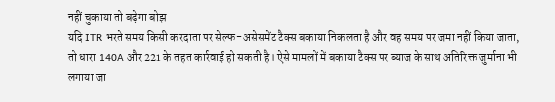नहीं चुकाया तो बढ़ेगा बोझ
यदि ITR भरते समय किसी करदाता पर सेल्फ-असेसमेंट टैक्स बकाया निकलता है और वह समय पर जमा नहीं किया जाता, तो धारा 140A और 221 के तहत कार्रवाई हो सकती है। ऐसे मामलों में बकाया टैक्स पर ब्याज के साथ अतिरिक्त जुर्माना भी लगाया जा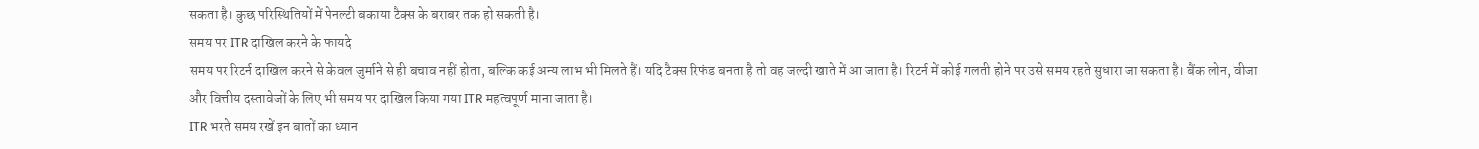सकता है। कुछ परिस्थितियों में पेनल्टी बकाया टैक्स के बराबर तक हो सकती है।
समय पर ITR दाखिल करने के फायदे
समय पर रिटर्न दाखिल करने से केवल जुर्माने से ही बचाव नहीं होता, बल्कि कई अन्य लाभ भी मिलते हैं। यदि टैक्स रिफंड बनता है तो वह जल्दी खाते में आ जाता है। रिटर्न में कोई गलती होने पर उसे समय रहते सुधारा जा सकता है। बैंक लोन, वीजा और वित्तीय दस्तावेजों के लिए भी समय पर दाखिल किया गया ITR महत्वपूर्ण माना जाता है।
ITR भरते समय रखें इन बातों का ध्यान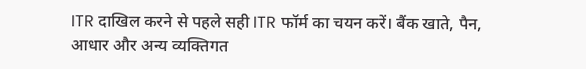ITR दाखिल करने से पहले सही ITR फॉर्म का चयन करें। बैंक खाते, पैन, आधार और अन्य व्यक्तिगत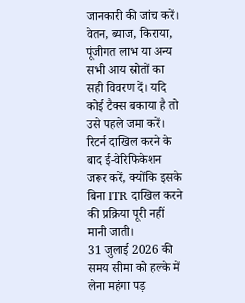जानकारी की जांच करें। वेतन, ब्याज, किराया, पूंजीगत लाभ या अन्य सभी आय स्रोतों का सही विवरण दें। यदि कोई टैक्स बकाया है तो उसे पहले जमा करें। रिटर्न दाखिल करने के बाद ई-वेरिफिकेशन जरूर करें, क्योंकि इसके बिना ITR दाखिल करने की प्रक्रिया पूरी नहीं मानी जाती।
31 जुलाई 2026 की समय सीमा को हल्के में लेना महंगा पड़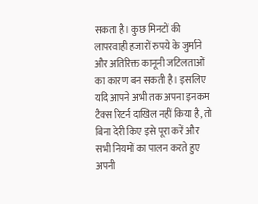सकता है। कुछ मिनटों की लापरवाही हजारों रुपये के जुर्माने और अतिरिक्त कानूनी जटिलताओं का कारण बन सकती है। इसलिए यदि आपने अभी तक अपना इनकम टैक्स रिटर्न दाखिल नहीं किया है, तो बिना देरी किए इसे पूरा करें और सभी नियमों का पालन करते हुए अपनी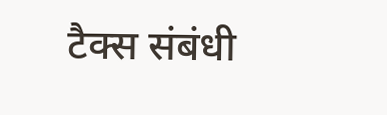टैक्स संबंधी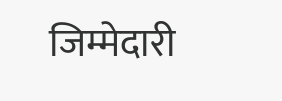जिम्मेदारी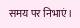समय पर निभाएं।